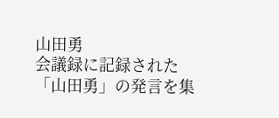山田勇
会議録に記録された「山田勇」の発言を集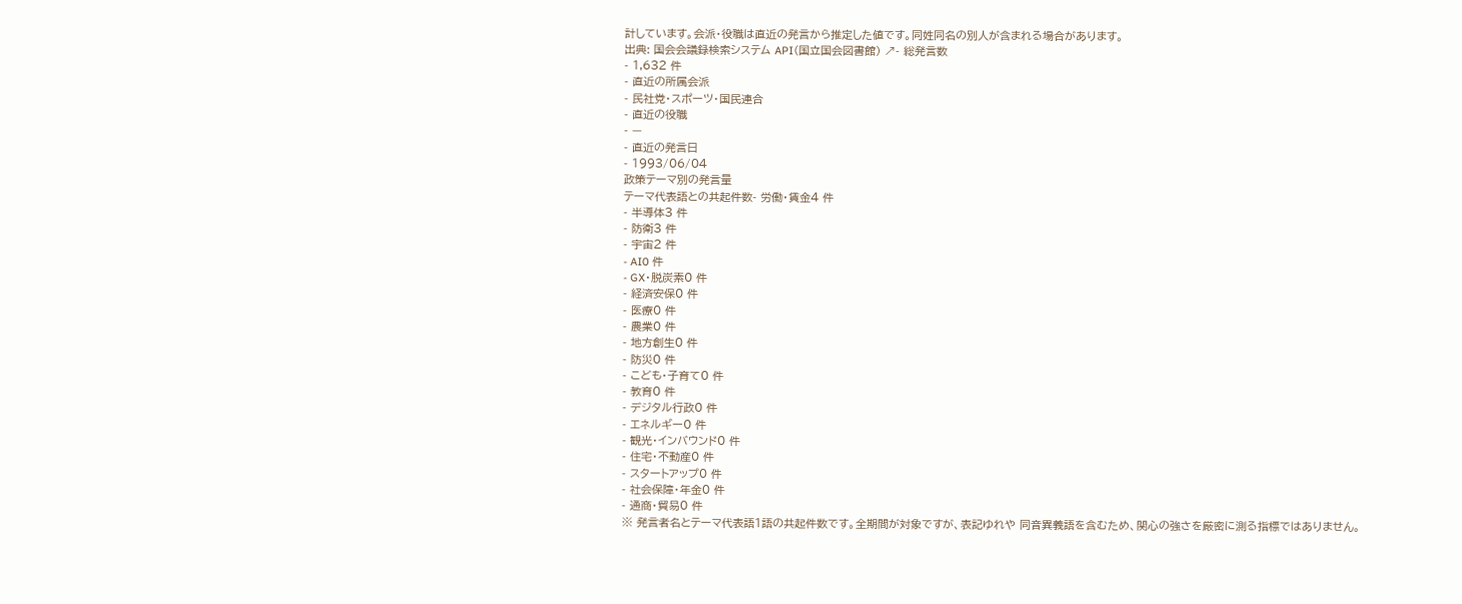計しています。会派・役職は直近の発言から推定した値です。同姓同名の別人が含まれる場合があります。
出典: 国会会議録検索システム API(国立国会図書館) ↗- 総発言数
- 1,632 件
- 直近の所属会派
- 民社党・スポーツ・国民連合
- 直近の役職
- —
- 直近の発言日
- 1993/06/04
政策テーマ別の発言量
テーマ代表語との共起件数- 労働・賃金4 件
- 半導体3 件
- 防衛3 件
- 宇宙2 件
- AI0 件
- GX・脱炭素0 件
- 経済安保0 件
- 医療0 件
- 農業0 件
- 地方創生0 件
- 防災0 件
- こども・子育て0 件
- 教育0 件
- デジタル行政0 件
- エネルギー0 件
- 観光・インバウンド0 件
- 住宅・不動産0 件
- スタートアップ0 件
- 社会保障・年金0 件
- 通商・貿易0 件
※ 発言者名とテーマ代表語1語の共起件数です。全期間が対象ですが、表記ゆれや 同音異義語を含むため、関心の強さを厳密に測る指標ではありません。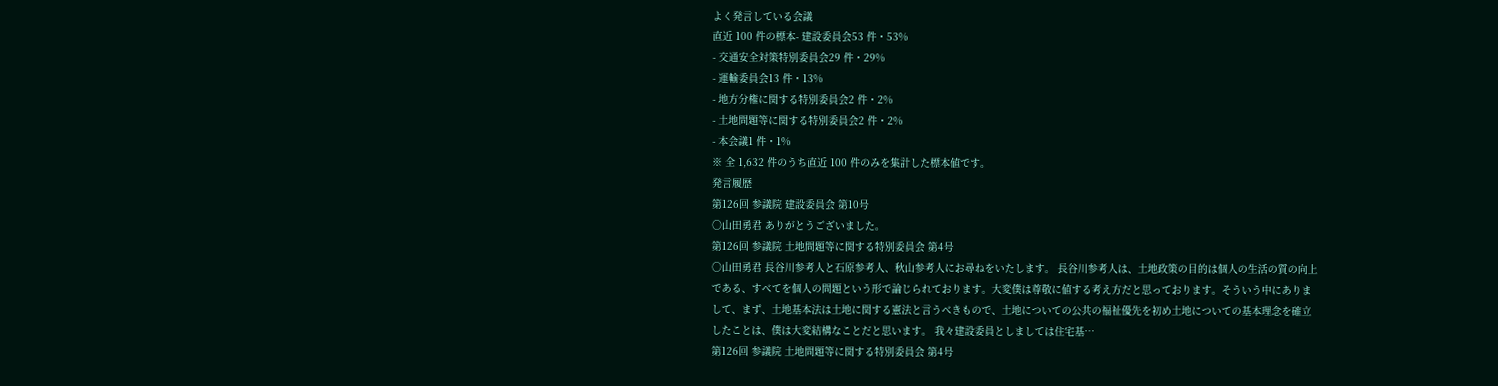よく発言している会議
直近 100 件の標本- 建設委員会53 件・53%
- 交通安全対策特別委員会29 件・29%
- 運輸委員会13 件・13%
- 地方分権に関する特別委員会2 件・2%
- 土地問題等に関する特別委員会2 件・2%
- 本会議1 件・1%
※ 全 1,632 件のうち直近 100 件のみを集計した標本値です。
発言履歴
第126回 参議院 建設委員会 第10号
○山田勇君 ありがとうございました。
第126回 参議院 土地問題等に関する特別委員会 第4号
○山田勇君 長谷川参考人と石原参考人、秋山参考人にお尋ねをいたします。 長谷川参考人は、土地政策の目的は個人の生活の質の向上である、すべてを個人の問題という形で論じられております。大変僕は尊敬に値する考え方だと思っております。そういう中にありまして、まず、土地基本法は土地に関する憲法と言うべきもので、土地についての公共の福祉優先を初め土地についての基本理念を確立したことは、僕は大変結構なことだと思います。 我々建設委員としましては住宅基…
第126回 参議院 土地問題等に関する特別委員会 第4号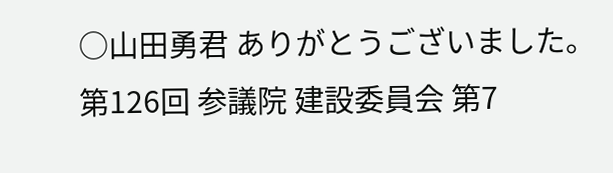○山田勇君 ありがとうございました。
第126回 参議院 建設委員会 第7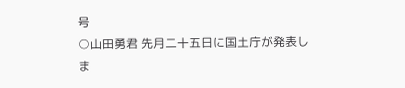号
○山田勇君 先月二十五日に国土庁が発表しま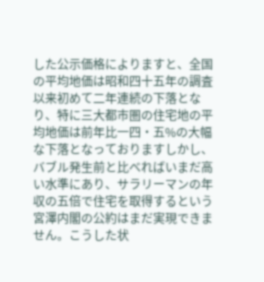した公示価格によりますと、全国の平均地価は昭和四十五年の調査以来初めて二年連続の下落となり、特に三大都市圏の住宅地の平均地価は前年比一四・五%の大幅な下落となっておりますしかし、バブル発生前と比べればいまだ高い水準にあり、サラリーマンの年収の五倍で住宅を取得するという宮澤内閣の公約はまだ実現できません。こうした状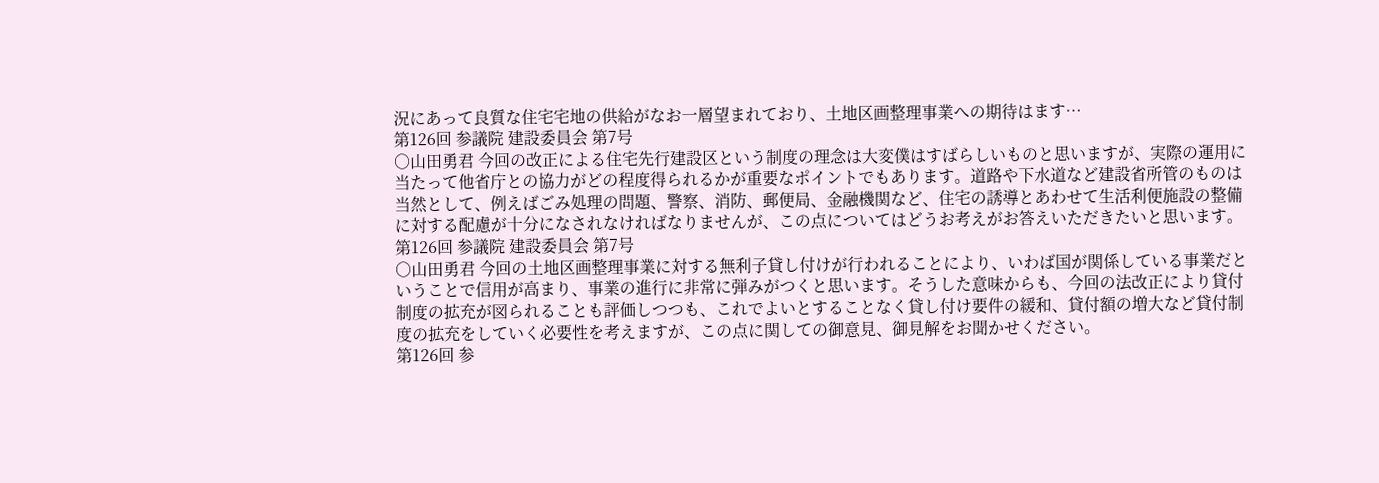況にあって良質な住宅宅地の供給がなお一層望まれており、土地区画整理事業への期待はます…
第126回 参議院 建設委員会 第7号
○山田勇君 今回の改正による住宅先行建設区という制度の理念は大変僕はすばらしいものと思いますが、実際の運用に当たって他省庁との協力がどの程度得られるかが重要なポイントでもあります。道路や下水道など建設省所管のものは当然として、例えばごみ処理の問題、警察、消防、郵便局、金融機関など、住宅の誘導とあわせて生活利便施設の整備に対する配慮が十分になされなければなりませんが、この点についてはどうお考えがお答えいただきたいと思います。
第126回 参議院 建設委員会 第7号
○山田勇君 今回の土地区画整理事業に対する無利子貸し付けが行われることにより、いわば国が関係している事業だということで信用が高まり、事業の進行に非常に弾みがつくと思います。そうした意味からも、今回の法改正により貸付制度の拡充が図られることも評価しつつも、これでよいとすることなく貸し付け要件の緩和、貸付額の増大など貸付制度の拡充をしていく必要性を考えますが、この点に関しての御意見、御見解をお聞かせください。
第126回 参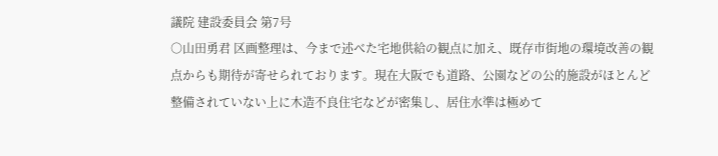議院 建設委員会 第7号
○山田勇君 区画整理は、今まで述べた宅地供給の観点に加え、既存市街地の環境改善の観点からも期待が寄せられております。現在大阪でも道路、公園などの公的施設がほとんど整備されていない上に木造不良住宅などが密集し、居住水準は極めて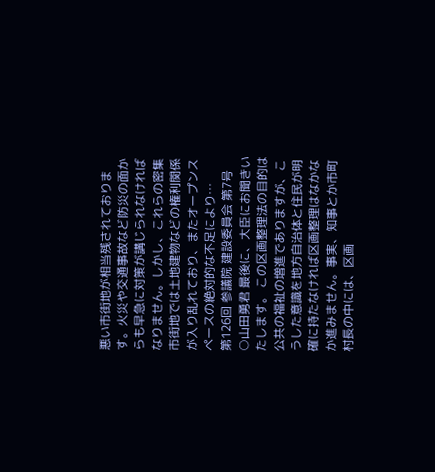悪い市街地が相当残されております。火災や交通事故など防災の面からも早急に対策が講じられなければなりません。しかし、これらの密集市街地では土地建物などの権利関係が入り乱れており、またオープンスペースの絶対的な不足により…
第126回 参議院 建設委員会 第7号
○山田勇君 最後に、大臣にお聞きいたします。 この区画整理法の目的は公共の福祉の増進でありますが、こうした意識を地方自治体と住民が明確に持たなければ区画整理はなかなか進みません。事実、知事とか市町村長の中には、区画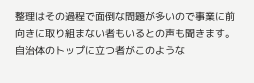整理はその過程で面倒な問題が多いので事業に前向きに取り組まない者もいるとの声も聞きます。自治体のトップに立つ者がこのような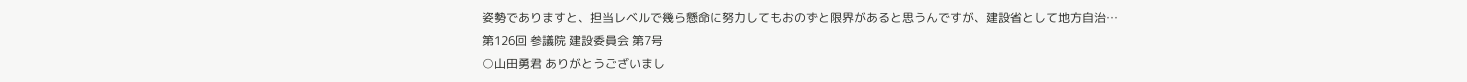姿勢でありますと、担当レベルで幾ら懸命に努力してもおのずと限界があると思うんですが、建設省として地方自治…
第126回 参議院 建設委員会 第7号
○山田勇君 ありがとうございまし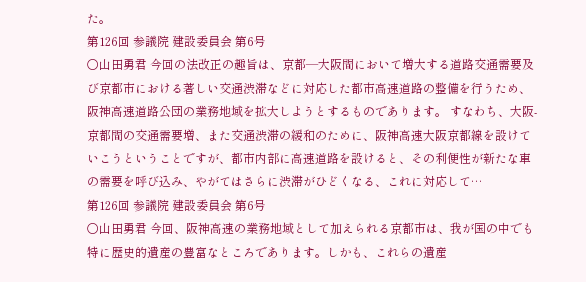た。
第126回 参議院 建設委員会 第6号
○山田勇君 今回の法改正の趣旨は、京都―大阪間において増大する道路交通需要及び京都市における著しい交通渋滞などに対応した都市高速道路の整備を行うため、阪神高速道路公団の業務地域を拡大しようとするものであります。 すなわち、大阪-京都間の交通需要増、また交通渋滞の緩和のために、阪神高速大阪京都線を設けていこうということですが、都市内部に高速道路を設けると、その利便性が新たな車の需要を呼び込み、やがてはさらに渋滞がひどくなる、これに対応して…
第126回 参議院 建設委員会 第6号
○山田勇君 今回、阪神高速の業務地域として加えられる京都市は、我が国の中でも特に歴史的遺産の豊富なところであります。しかも、これらの遺産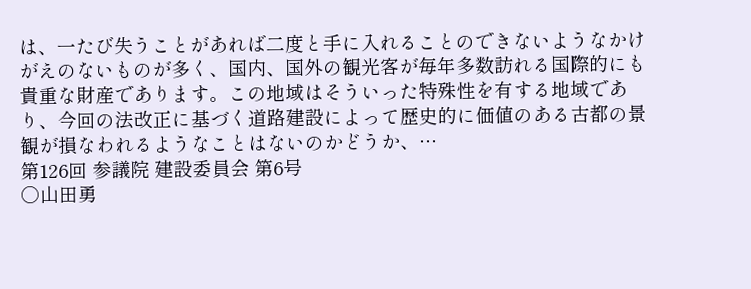は、一たび失うことがあれば二度と手に入れることのできないようなかけがえのないものが多く、国内、国外の観光客が毎年多数訪れる国際的にも貴重な財産であります。この地域はそういった特殊性を有する地域であり、今回の法改正に基づく道路建設によって歴史的に価値のある古都の景観が損なわれるようなことはないのかどうか、…
第126回 参議院 建設委員会 第6号
○山田勇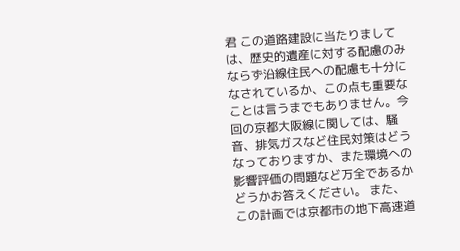君 この道路建設に当たりましては、歴史的遺産に対する配慮のみならず沿線住民への配慮も十分になされているか、この点も重要なことは言うまでもありません。今回の京都大阪線に関しては、騒音、排気ガスなど住民対策はどうなっておりますか、また環境への影響評価の問題など万全であるかどうかお答えください。 また、この計画では京都市の地下高速道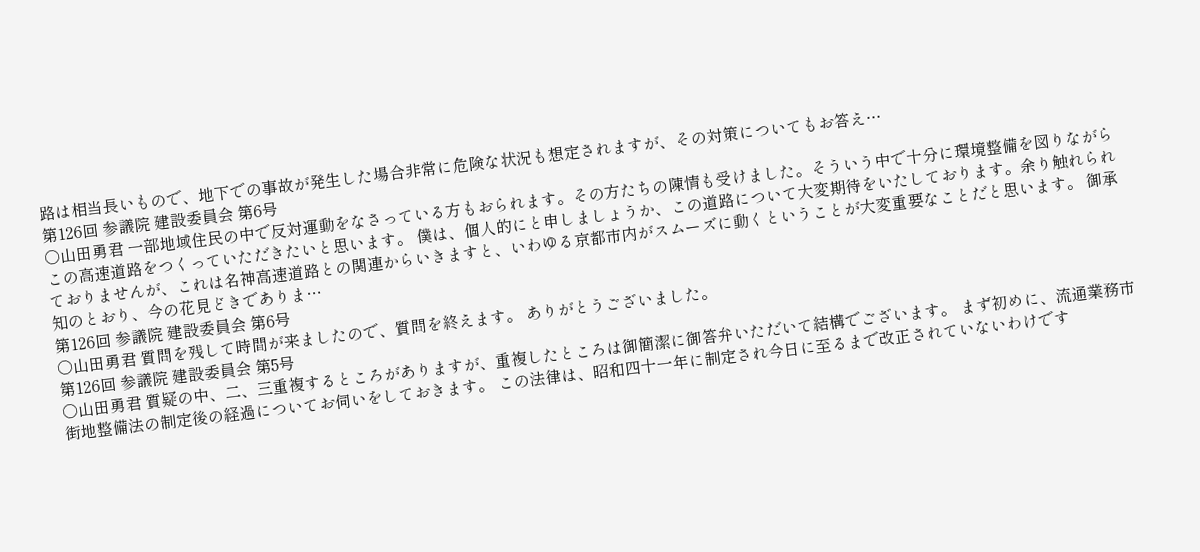路は相当長いもので、地下での事故が発生した場合非常に危険な状況も想定されますが、その対策についてもお答え…
第126回 参議院 建設委員会 第6号
○山田勇君 一部地域住民の中で反対運動をなさっている方もおられます。その方たちの陳情も受けました。そういう中で十分に環境整備を図りながらこの高速道路をつくっていただきたいと思います。 僕は、個人的にと申しましょうか、この道路について大変期待をいたしております。余り触れられておりませんが、これは名神高速道路との関連からいきますと、いわゆる京都市内がスムーズに動くということが大変重要なことだと思います。 御承知のとおり、今の花見どきでありま…
第126回 参議院 建設委員会 第6号
○山田勇君 質問を残して時間が来ましたので、質問を終えます。 ありがとうございました。
第126回 参議院 建設委員会 第5号
○山田勇君 質疑の中、二、三重複するところがありますが、重複したところは御簡潔に御答弁いただいて結構でございます。 まず初めに、流通業務市街地整備法の制定後の経過についてお伺いをしておきます。 この法律は、昭和四十一年に制定され今日に至るまで改正されていないわけです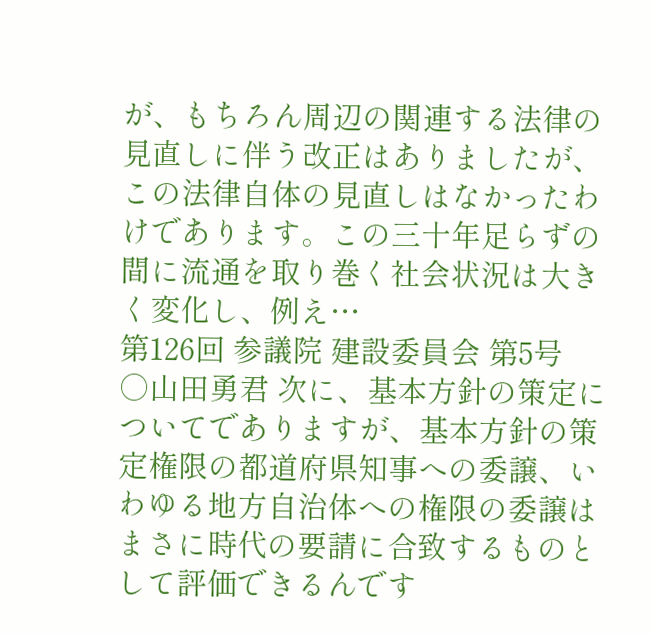が、もちろん周辺の関連する法律の見直しに伴う改正はありましたが、この法律自体の見直しはなかったわけであります。この三十年足らずの間に流通を取り巻く社会状況は大きく変化し、例え…
第126回 参議院 建設委員会 第5号
○山田勇君 次に、基本方針の策定についてでありますが、基本方針の策定権限の都道府県知事への委譲、いわゆる地方自治体への権限の委譲はまさに時代の要請に合致するものとして評価できるんです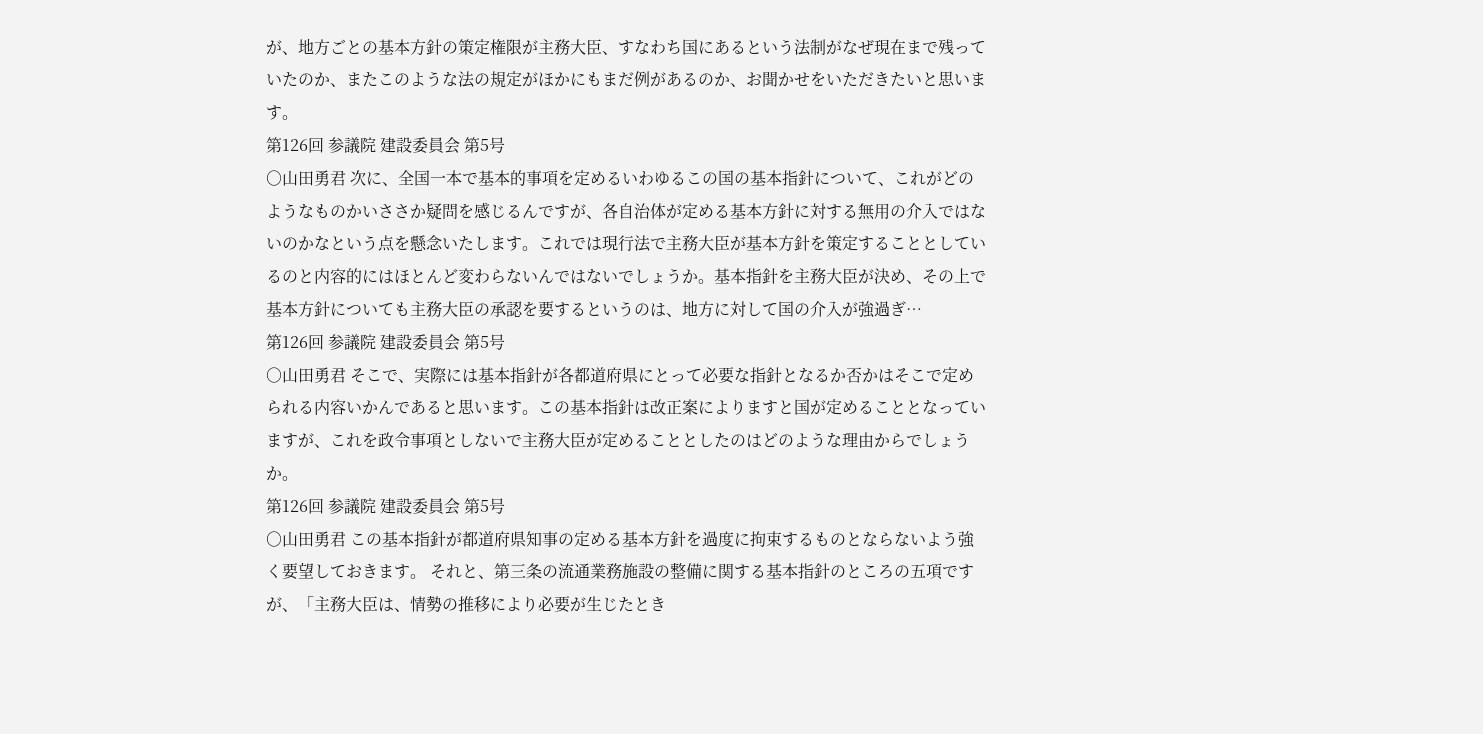が、地方ごとの基本方針の策定権限が主務大臣、すなわち国にあるという法制がなぜ現在まで残っていたのか、またこのような法の規定がほかにもまだ例があるのか、お聞かせをいただきたいと思います。
第126回 参議院 建設委員会 第5号
○山田勇君 次に、全国一本で基本的事項を定めるいわゆるこの国の基本指針について、これがどのようなものかいささか疑問を感じるんですが、各自治体が定める基本方針に対する無用の介入ではないのかなという点を懸念いたします。これでは現行法で主務大臣が基本方針を策定することとしているのと内容的にはほとんど変わらないんではないでしょうか。基本指針を主務大臣が決め、その上で基本方針についても主務大臣の承認を要するというのは、地方に対して国の介入が強過ぎ…
第126回 参議院 建設委員会 第5号
○山田勇君 そこで、実際には基本指針が各都道府県にとって必要な指針となるか否かはそこで定められる内容いかんであると思います。この基本指針は改正案によりますと国が定めることとなっていますが、これを政令事項としないで主務大臣が定めることとしたのはどのような理由からでしょうか。
第126回 参議院 建設委員会 第5号
○山田勇君 この基本指針が都道府県知事の定める基本方針を過度に拘束するものとならないよう強く要望しておきます。 それと、第三条の流通業務施設の整備に関する基本指針のところの五項ですが、「主務大臣は、情勢の推移により必要が生じたとき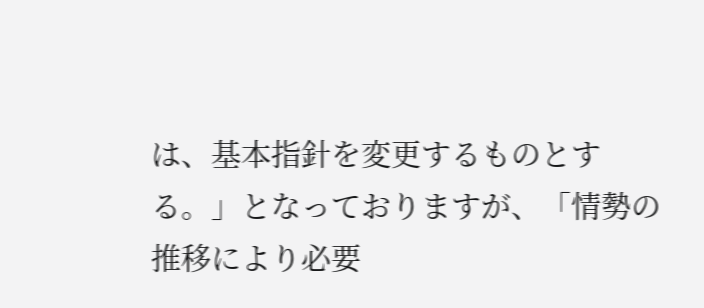は、基本指針を変更するものとする。」となっておりますが、「情勢の推移により必要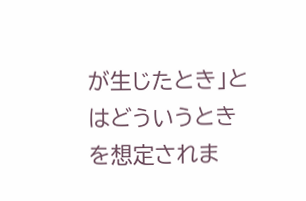が生じたとき」とはどういうときを想定されま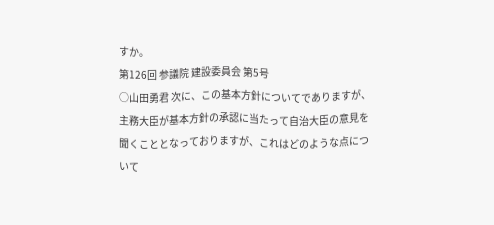すか。
第126回 参議院 建設委員会 第5号
○山田勇君 次に、この基本方針についてでありますが、主務大臣が基本方針の承認に当たって自治大臣の意見を聞くこととなっておりますが、これはどのような点について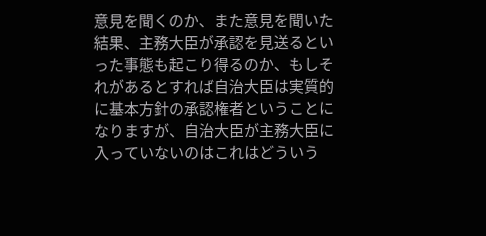意見を聞くのか、また意見を聞いた結果、主務大臣が承認を見送るといった事態も起こり得るのか、もしそれがあるとすれば自治大臣は実質的に基本方針の承認権者ということになりますが、自治大臣が主務大臣に入っていないのはこれはどういう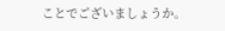ことでございましょうか。